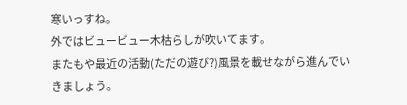寒いっすね。
外ではビュービュー木枯らしが吹いてます。
またもや最近の活動(ただの遊び?)風景を載せながら進んでいきましょう。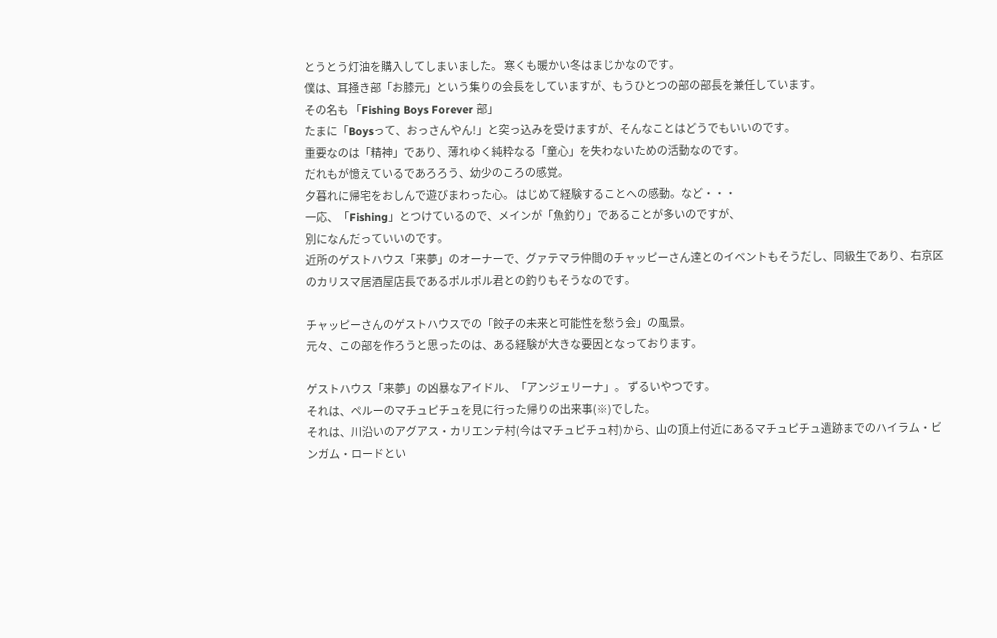とうとう灯油を購入してしまいました。 寒くも暖かい冬はまじかなのです。
僕は、耳掻き部「お膝元」という集りの会長をしていますが、もうひとつの部の部長を兼任しています。
その名も 「Fishing Boys Forever 部」
たまに「Boysって、おっさんやん!」と突っ込みを受けますが、そんなことはどうでもいいのです。
重要なのは「精神」であり、薄れゆく純粋なる「童心」を失わないための活動なのです。
だれもが憶えているであろろう、幼少のころの感覚。
夕暮れに帰宅をおしんで遊びまわった心。 はじめて経験することへの感動。など・・・
一応、「Fishing」とつけているので、メインが「魚釣り」であることが多いのですが、
別になんだっていいのです。
近所のゲストハウス「来夢」のオーナーで、グァテマラ仲間のチャッピーさん達とのイベントもそうだし、同級生であり、右京区のカリスマ居酒屋店長であるポルポル君との釣りもそうなのです。

チャッピーさんのゲストハウスでの「餃子の未来と可能性を愁う会」の風景。
元々、この部を作ろうと思ったのは、ある経験が大きな要因となっております。

ゲストハウス「来夢」の凶暴なアイドル、「アンジェリーナ」。 ずるいやつです。
それは、ペルーのマチュピチュを見に行った帰りの出来事(※)でした。
それは、川沿いのアグアス・カリエンテ村(今はマチュピチュ村)から、山の頂上付近にあるマチュピチュ遺跡までのハイラム・ビンガム・ロードとい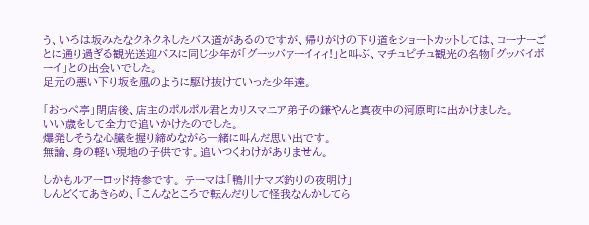う、いろは坂みたなクネクネしたバス道があるのですが、帰りがけの下り道をショートカットしては、コーナーごとに通り過ぎる観光送迎バスに同じ少年が「グーッバァーイィィ!」と叫ぶ、マチュピチュ観光の名物「グッバイボーイ」との出会いでした。
足元の悪い下り坂を風のように駆け抜けていった少年達。

「おっぺ亭」閉店後、店主のポルポル君とカリスマニア弟子の鎌やんと真夜中の河原町に出かけました。
いい歳をして全力で追いかけたのでした。
爆発しそうな心臓を握り締めながら一緒に叫んだ思い出です。
無論、身の軽い現地の子供です。追いつくわけがありません。

しかもルアーロッド持参です。 テーマは「鴨川ナマズ釣りの夜明け」
しんどくてあきらめ、「こんなところで転んだりして怪我なんかしてら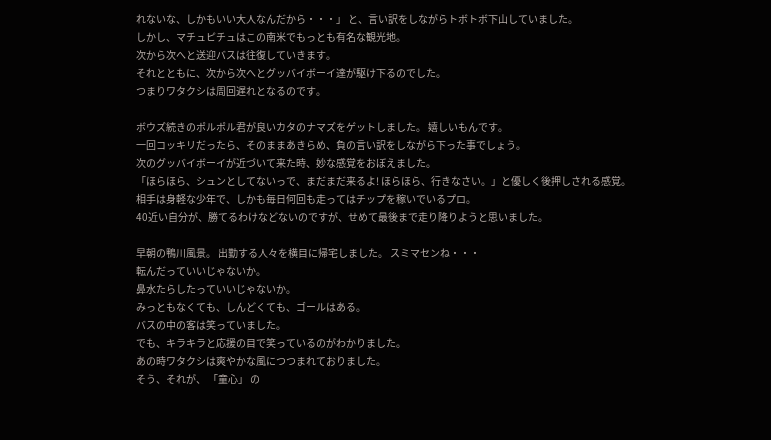れないな、しかもいい大人なんだから・・・」 と、言い訳をしながらトボトボ下山していました。
しかし、マチュピチュはこの南米でもっとも有名な観光地。
次から次へと送迎バスは往復していきます。
それとともに、次から次へとグッバイボーイ達が駆け下るのでした。
つまりワタクシは周回遅れとなるのです。

ボウズ続きのポルポル君が良いカタのナマズをゲットしました。 嬉しいもんです。
一回コッキリだったら、そのままあきらめ、負の言い訳をしながら下った事でしょう。
次のグッバイボーイが近づいて来た時、妙な感覚をおぼえました。
「ほらほら、シュンとしてないっで、まだまだ来るよ! ほらほら、行きなさい。」と優しく後押しされる感覚。
相手は身軽な少年で、しかも毎日何回も走ってはチップを稼いでいるプロ。
40近い自分が、勝てるわけなどないのですが、せめて最後まで走り降りようと思いました。

早朝の鴨川風景。 出勤する人々を横目に帰宅しました。 スミマセンね・・・
転んだっていいじゃないか。
鼻水たらしたっていいじゃないか。
みっともなくても、しんどくても、ゴールはある。
バスの中の客は笑っていました。
でも、キラキラと応援の目で笑っているのがわかりました。
あの時ワタクシは爽やかな風につつまれておりました。
そう、それが、 「童心」 の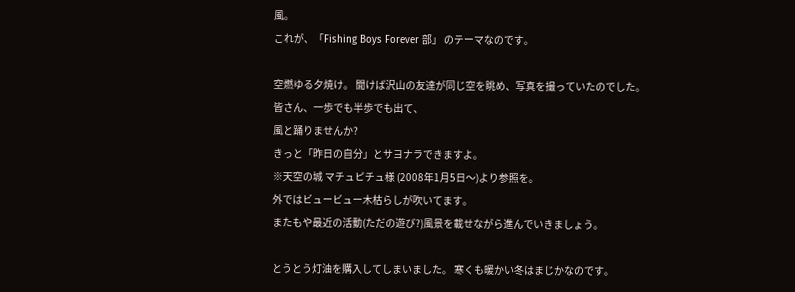風。
これが、「Fishing Boys Forever 部」 のテーマなのです。

空燃ゆる夕焼け。 聞けば沢山の友達が同じ空を眺め、写真を撮っていたのでした。
皆さん、一歩でも半歩でも出て、
風と踊りませんか?
きっと「昨日の自分」とサヨナラできますよ。
※天空の城 マチュピチュ様 (2008年1月5日〜)より参照を。
外ではビュービュー木枯らしが吹いてます。
またもや最近の活動(ただの遊び?)風景を載せながら進んでいきましょう。

とうとう灯油を購入してしまいました。 寒くも暖かい冬はまじかなのです。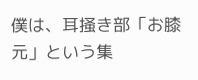僕は、耳掻き部「お膝元」という集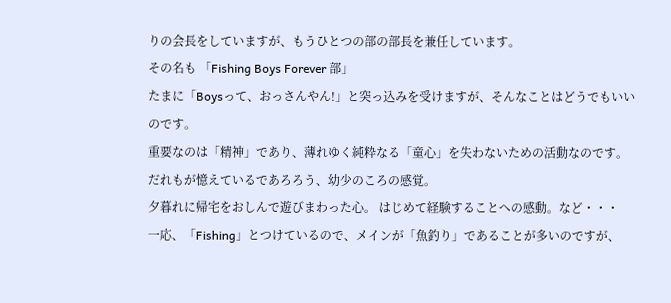りの会長をしていますが、もうひとつの部の部長を兼任しています。
その名も 「Fishing Boys Forever 部」
たまに「Boysって、おっさんやん!」と突っ込みを受けますが、そんなことはどうでもいいのです。
重要なのは「精神」であり、薄れゆく純粋なる「童心」を失わないための活動なのです。
だれもが憶えているであろろう、幼少のころの感覚。
夕暮れに帰宅をおしんで遊びまわった心。 はじめて経験することへの感動。など・・・
一応、「Fishing」とつけているので、メインが「魚釣り」であることが多いのですが、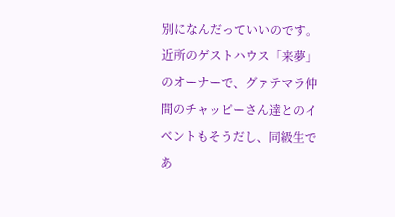別になんだっていいのです。
近所のゲストハウス「来夢」のオーナーで、グァテマラ仲間のチャッピーさん達とのイベントもそうだし、同級生であ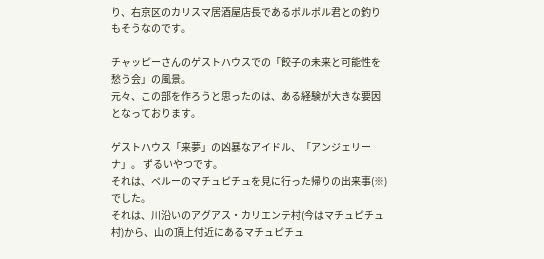り、右京区のカリスマ居酒屋店長であるポルポル君との釣りもそうなのです。

チャッピーさんのゲストハウスでの「餃子の未来と可能性を愁う会」の風景。
元々、この部を作ろうと思ったのは、ある経験が大きな要因となっております。

ゲストハウス「来夢」の凶暴なアイドル、「アンジェリーナ」。 ずるいやつです。
それは、ペルーのマチュピチュを見に行った帰りの出来事(※)でした。
それは、川沿いのアグアス・カリエンテ村(今はマチュピチュ村)から、山の頂上付近にあるマチュピチュ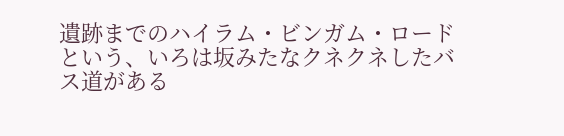遺跡までのハイラム・ビンガム・ロードという、いろは坂みたなクネクネしたバス道がある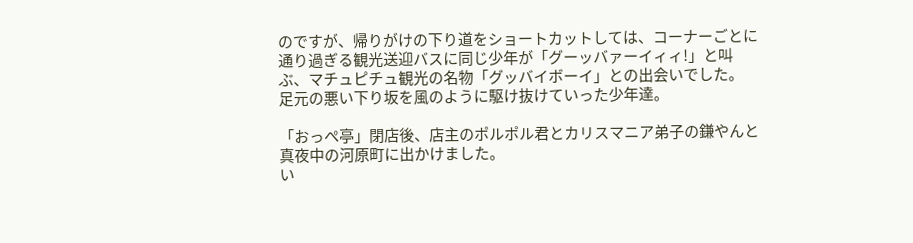のですが、帰りがけの下り道をショートカットしては、コーナーごとに通り過ぎる観光送迎バスに同じ少年が「グーッバァーイィィ!」と叫ぶ、マチュピチュ観光の名物「グッバイボーイ」との出会いでした。
足元の悪い下り坂を風のように駆け抜けていった少年達。

「おっぺ亭」閉店後、店主のポルポル君とカリスマニア弟子の鎌やんと真夜中の河原町に出かけました。
い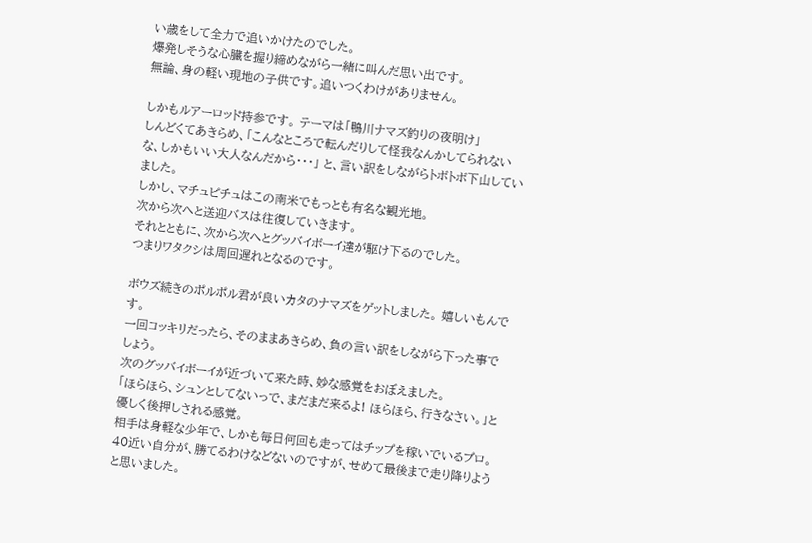い歳をして全力で追いかけたのでした。
爆発しそうな心臓を握り締めながら一緒に叫んだ思い出です。
無論、身の軽い現地の子供です。追いつくわけがありません。

しかもルアーロッド持参です。 テーマは「鴨川ナマズ釣りの夜明け」
しんどくてあきらめ、「こんなところで転んだりして怪我なんかしてられないな、しかもいい大人なんだから・・・」 と、言い訳をしながらトボトボ下山していました。
しかし、マチュピチュはこの南米でもっとも有名な観光地。
次から次へと送迎バスは往復していきます。
それとともに、次から次へとグッバイボーイ達が駆け下るのでした。
つまりワタクシは周回遅れとなるのです。

ボウズ続きのポルポル君が良いカタのナマズをゲットしました。 嬉しいもんです。
一回コッキリだったら、そのままあきらめ、負の言い訳をしながら下った事でしょう。
次のグッバイボーイが近づいて来た時、妙な感覚をおぼえました。
「ほらほら、シュンとしてないっで、まだまだ来るよ! ほらほら、行きなさい。」と優しく後押しされる感覚。
相手は身軽な少年で、しかも毎日何回も走ってはチップを稼いでいるプロ。
40近い自分が、勝てるわけなどないのですが、せめて最後まで走り降りようと思いました。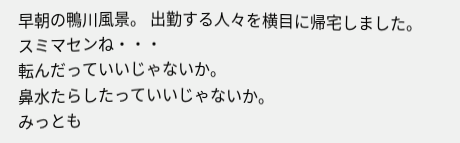早朝の鴨川風景。 出勤する人々を横目に帰宅しました。 スミマセンね・・・
転んだっていいじゃないか。
鼻水たらしたっていいじゃないか。
みっとも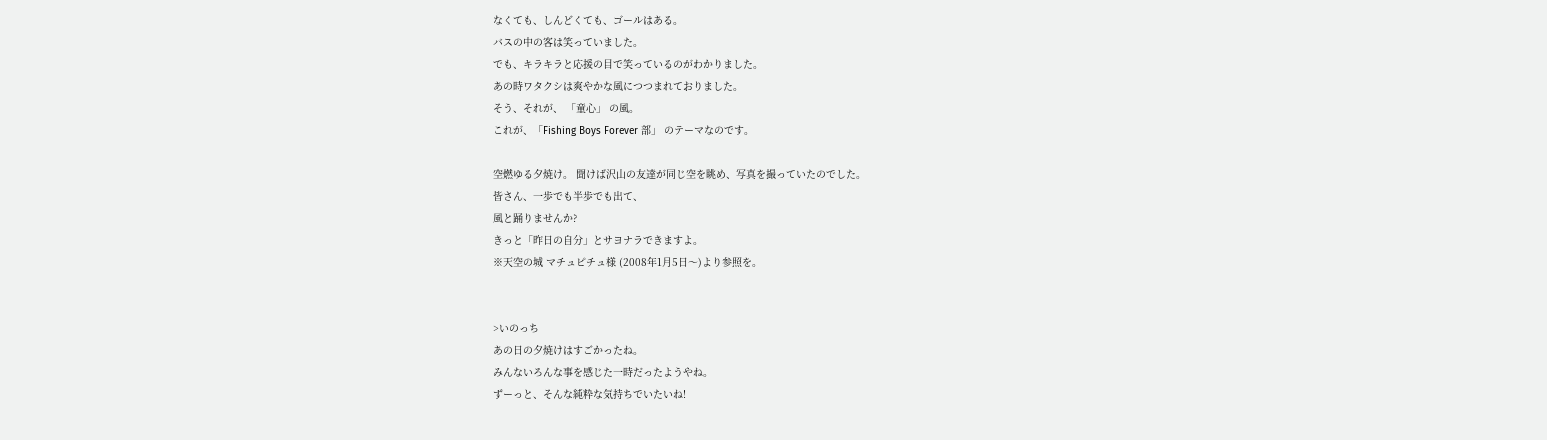なくても、しんどくても、ゴールはある。
バスの中の客は笑っていました。
でも、キラキラと応援の目で笑っているのがわかりました。
あの時ワタクシは爽やかな風につつまれておりました。
そう、それが、 「童心」 の風。
これが、「Fishing Boys Forever 部」 のテーマなのです。

空燃ゆる夕焼け。 聞けば沢山の友達が同じ空を眺め、写真を撮っていたのでした。
皆さん、一歩でも半歩でも出て、
風と踊りませんか?
きっと「昨日の自分」とサヨナラできますよ。
※天空の城 マチュピチュ様 (2008年1月5日〜)より参照を。


>いのっち
あの日の夕焼けはすごかったね。
みんないろんな事を感じた一時だったようやね。
ずーっと、そんな純粋な気持ちでいたいね!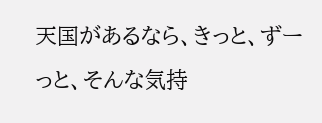天国があるなら、きっと、ずーっと、そんな気持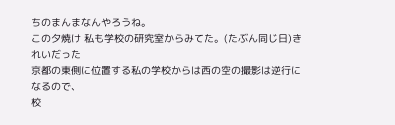ちのまんまなんやろうね。
この夕焼け 私も学校の研究室からみてた。(たぶん同じ日)きれいだった
京都の東側に位置する私の学校からは西の空の撮影は逆行になるので、
校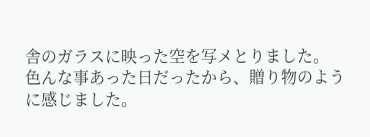舎のガラスに映った空を写メとりました。
色んな事あった日だったから、贈り物のように感じました。